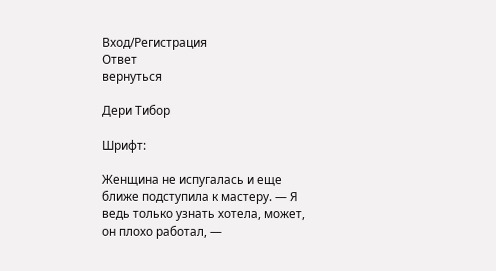Вход/Регистрация
Ответ
вернуться

Дери Тибор

Шрифт:

Женщина не испугалась и еще ближе подступила к мастеру. — Я ведь только узнать хотела, может, он плохо работал, —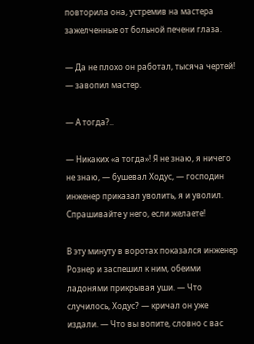повторила она, устремив на мастера зажелченные от больной печени глаза.

— Да не плохо он работал, тысяча чертей! — завопил мастер.

— А тогда?..

— Никаких «а тогда»! Я не знаю, я ничего не знаю, — бушевал Ходус, — господин инженер приказал уволить, я и уволил. Спрашивайте у него, если желаете!

В эту минуту в воротах показался инженер Рознер и заспешил к ним, обеими ладонями прикрывая уши. — Что случилось, Ходус? — кричал он уже издали. — Что вы вопите, словно с вас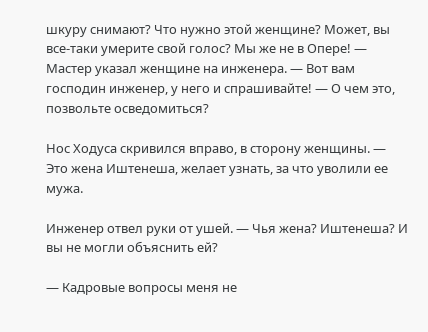шкуру снимают? Что нужно этой женщине? Может, вы все-таки умерите свой голос? Мы же не в Опере! — Мастер указал женщине на инженера. — Вот вам господин инженер, у него и спрашивайте! — О чем это, позвольте осведомиться?

Нос Ходуса скривился вправо, в сторону женщины. — Это жена Иштенеша, желает узнать, за что уволили ее мужа.

Инженер отвел руки от ушей. — Чья жена? Иштенеша? И вы не могли объяснить ей?

— Кадровые вопросы меня не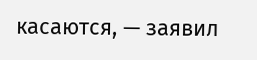касаются, — заявил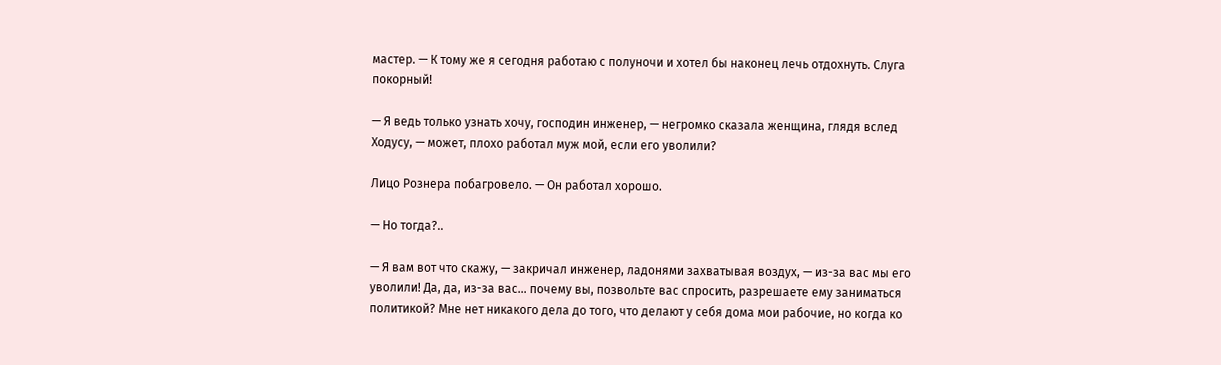мастер. — К тому же я сегодня работаю с полуночи и хотел бы наконец лечь отдохнуть. Слуга покорный!

— Я ведь только узнать хочу, господин инженер, — негромко сказала женщина, глядя вслед Ходусу, — может, плохо работал муж мой, если его уволили?

Лицо Рознера побагровело. — Он работал хорошо.

— Но тогда?..

— Я вам вот что скажу, — закричал инженер, ладонями захватывая воздух, — из-за вас мы его уволили! Да, да, из-за вас… почему вы, позвольте вас спросить, разрешаете ему заниматься политикой? Мне нет никакого дела до того, что делают у себя дома мои рабочие, но когда ко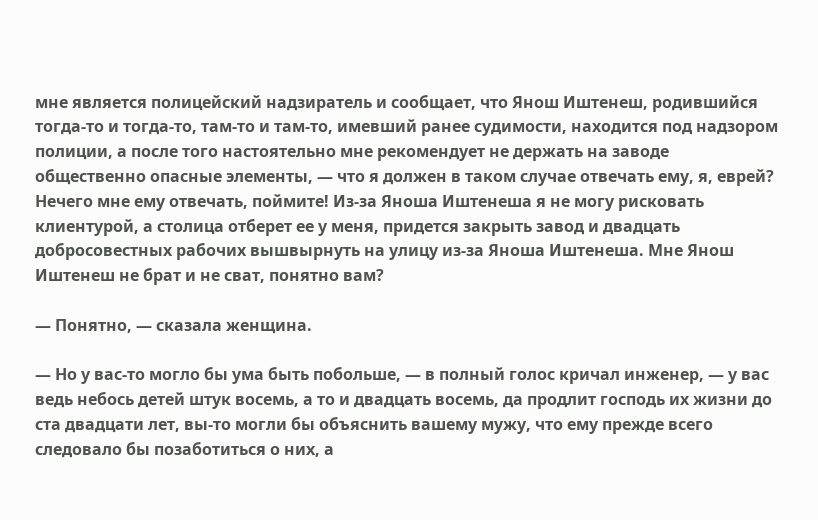мне является полицейский надзиратель и сообщает, что Янош Иштенеш, родившийся тогда-то и тогда-то, там-то и там-то, имевший ранее судимости, находится под надзором полиции, а после того настоятельно мне рекомендует не держать на заводе общественно опасные элементы, — что я должен в таком случае отвечать ему, я, еврей? Нечего мне ему отвечать, поймите! Из-за Яноша Иштенеша я не могу рисковать клиентурой, а столица отберет ее у меня, придется закрыть завод и двадцать добросовестных рабочих вышвырнуть на улицу из-за Яноша Иштенеша. Мне Янош Иштенеш не брат и не сват, понятно вам?

— Понятно, — сказала женщина.

— Но у вас-то могло бы ума быть побольше, — в полный голос кричал инженер, — у вас ведь небось детей штук восемь, а то и двадцать восемь, да продлит господь их жизни до ста двадцати лет, вы-то могли бы объяснить вашему мужу, что ему прежде всего следовало бы позаботиться о них, а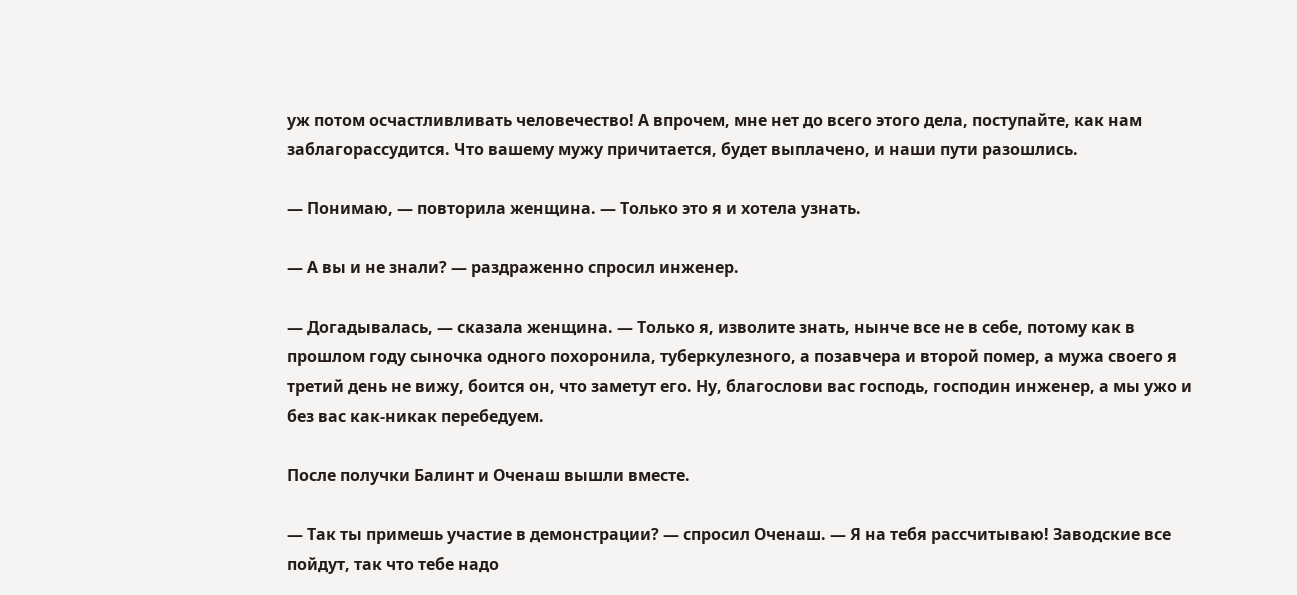уж потом осчастливливать человечество! А впрочем, мне нет до всего этого дела, поступайте, как нам заблагорассудится. Что вашему мужу причитается, будет выплачено, и наши пути разошлись.

— Понимаю, — повторила женщина. — Только это я и хотела узнать.

— А вы и не знали? — раздраженно спросил инженер.

— Догадывалась, — сказала женщина. — Только я, изволите знать, нынче все не в себе, потому как в прошлом году сыночка одного похоронила, туберкулезного, а позавчера и второй помер, а мужа своего я третий день не вижу, боится он, что заметут его. Ну, благослови вас господь, господин инженер, а мы ужо и без вас как-никак перебедуем.

После получки Балинт и Оченаш вышли вместе.

— Так ты примешь участие в демонстрации? — спросил Оченаш. — Я на тебя рассчитываю! Заводские все пойдут, так что тебе надо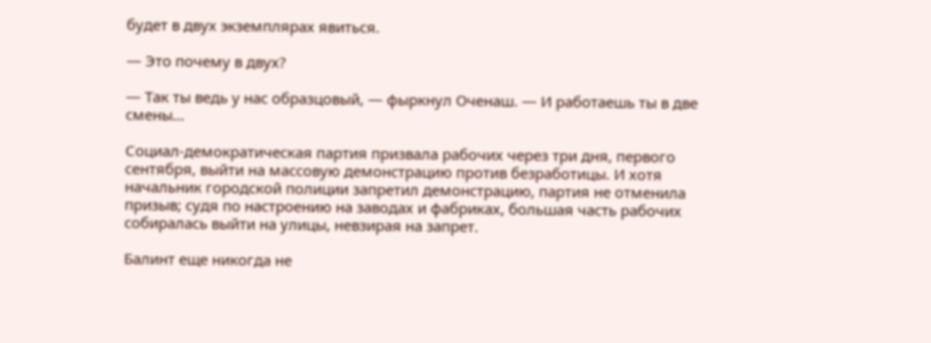будет в двух экземплярах явиться.

— Это почему в двух?

— Так ты ведь у нас образцовый, — фыркнул Оченаш. — И работаешь ты в две смены…

Социал-демократическая партия призвала рабочих через три дня, первого сентября, выйти на массовую демонстрацию против безработицы. И хотя начальник городской полиции запретил демонстрацию, партия не отменила призыв; судя по настроению на заводах и фабриках, большая часть рабочих собиралась выйти на улицы, невзирая на запрет.

Балинт еще никогда не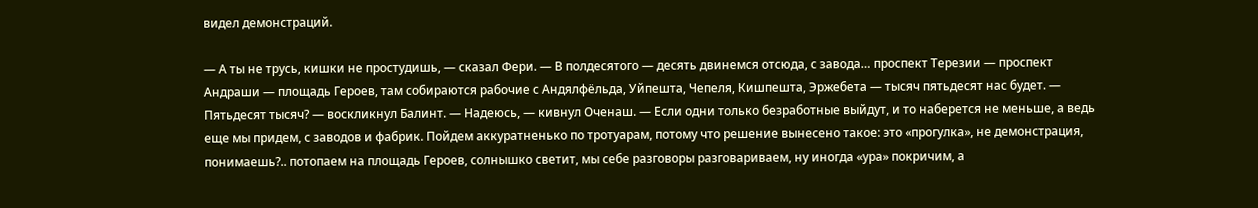видел демонстраций.

— А ты не трусь, кишки не простудишь, — сказал Фери. — В полдесятого — десять двинемся отсюда, с завода… проспект Терезии — проспект Андраши — площадь Героев, там собираются рабочие с Андялфёльда, Уйпешта, Чепеля, Кишпешта, Эржебета — тысяч пятьдесят нас будет. — Пятьдесят тысяч? — воскликнул Балинт. — Надеюсь, — кивнул Оченаш. — Если одни только безработные выйдут, и то наберется не меньше, а ведь еще мы придем, с заводов и фабрик. Пойдем аккуратненько по тротуарам, потому что решение вынесено такое: это «прогулка», не демонстрация, понимаешь?.. потопаем на площадь Героев, солнышко светит, мы себе разговоры разговариваем, ну иногда «ура» покричим, а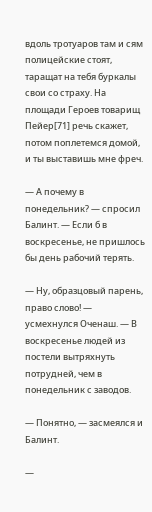вдоль тротуаров там и сям полицейские стоят, таращат на тебя буркалы свои со страху. На площади Героев товарищ Пейер[71] речь скажет, потом поплетемся домой, и ты выставишь мне фреч.

— А почему в понедельник? — спросил Балинт. — Если б в воскресенье, не пришлось бы день рабочий терять.

— Ну, образцовый парень, право слово! — усмехнулся Оченаш. — В воскресенье людей из постели вытряхнуть потрудней, чем в понедельник с заводов.

— Понятно, — засмеялся и Балинт.

—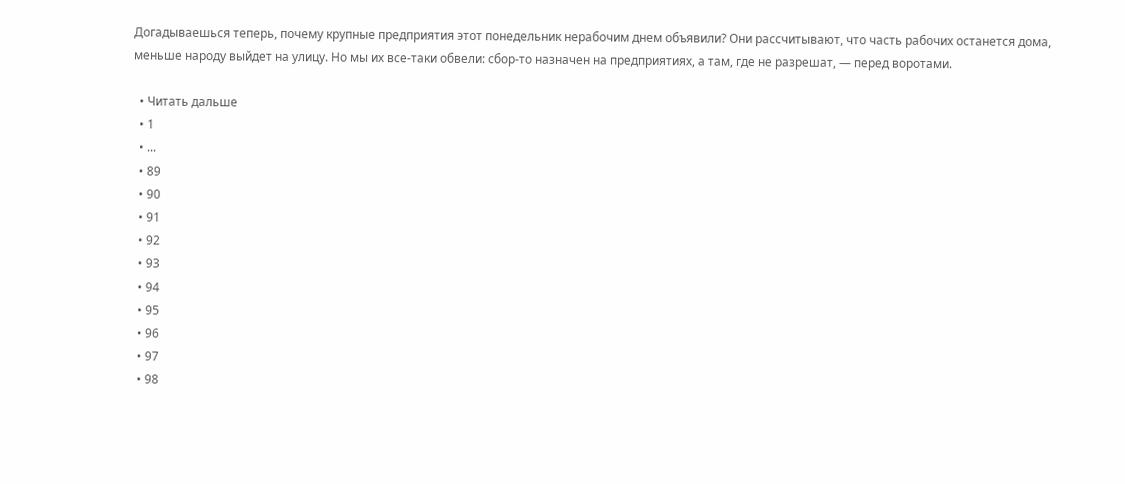Догадываешься теперь, почему крупные предприятия этот понедельник нерабочим днем объявили? Они рассчитывают, что часть рабочих останется дома, меньше народу выйдет на улицу. Но мы их все-таки обвели: сбор-то назначен на предприятиях, а там, где не разрешат, — перед воротами.

  • Читать дальше
  • 1
  • ...
  • 89
  • 90
  • 91
  • 92
  • 93
  • 94
  • 95
  • 96
  • 97
  • 98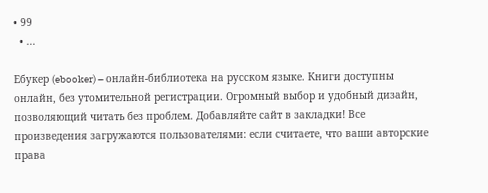• 99
  • ...

Ебукер (ebooker) – онлайн-библиотека на русском языке. Книги доступны онлайн, без утомительной регистрации. Огромный выбор и удобный дизайн, позволяющий читать без проблем. Добавляйте сайт в закладки! Все произведения загружаются пользователями: если считаете, что ваши авторские права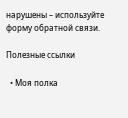нарушены – используйте форму обратной связи.

Полезные ссылки

  • Моя полка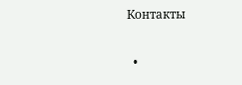Контакты

  •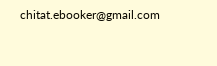chitat.ebooker@gmail.com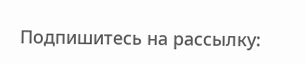Подпишитесь на рассылку: